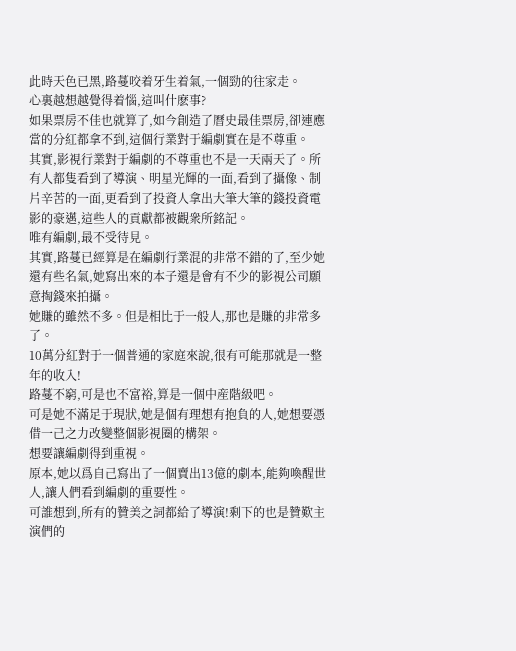此時天色已黑,路蔓咬着牙生着氣,一個勁的往家走。
心裏越想越覺得着惱,這叫什麽事?
如果票房不佳也就算了,如今創造了曆史最佳票房,卻連應當的分紅都拿不到,這個行業對于編劇實在是不尊重。
其實,影視行業對于編劇的不尊重也不是一天兩天了。所有人都隻看到了導演、明星光輝的一面,看到了攝像、制片辛苦的一面,更看到了投資人拿出大筆大筆的錢投資電影的豪邁,這些人的貢獻都被觀衆所銘記。
唯有編劇,最不受待見。
其實,路蔓已經算是在編劇行業混的非常不錯的了,至少她還有些名氣,她寫出來的本子還是會有不少的影視公司願意掏錢來拍攝。
她賺的雖然不多。但是相比于一般人,那也是賺的非常多了。
10萬分紅對于一個普通的家庭來說,很有可能那就是一整年的收入!
路蔓不窮,可是也不富裕,算是一個中産階級吧。
可是她不滿足于現狀,她是個有理想有抱負的人,她想要憑借一己之力改變整個影視圈的構架。
想要讓編劇得到重視。
原本,她以爲自己寫出了一個賣出13億的劇本,能夠喚醒世人,讓人們看到編劇的重要性。
可誰想到,所有的贊美之詞都給了導演!剩下的也是贊歎主演們的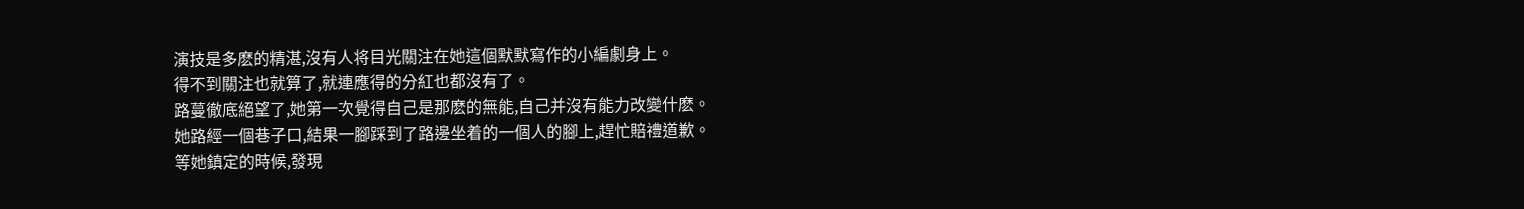演技是多麽的精湛,沒有人将目光關注在她這個默默寫作的小編劇身上。
得不到關注也就算了,就連應得的分紅也都沒有了。
路蔓徹底絕望了,她第一次覺得自己是那麽的無能,自己并沒有能力改變什麽。
她路經一個巷子口,結果一腳踩到了路邊坐着的一個人的腳上,趕忙賠禮道歉。
等她鎮定的時候,發現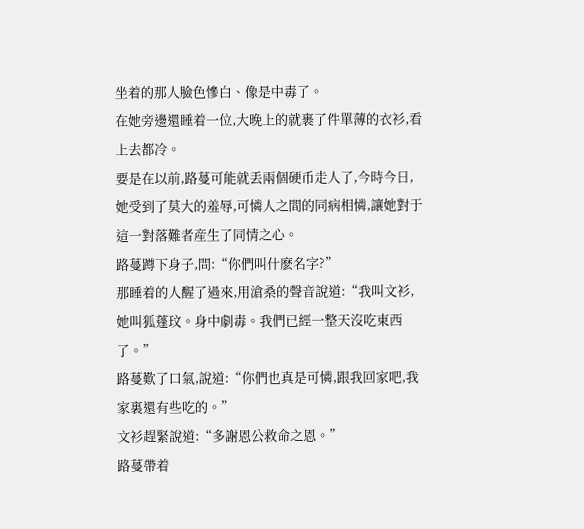坐着的那人臉色慘白、像是中毒了。
在她旁邊還睡着一位,大晚上的就裹了件單薄的衣衫,看上去都冷。
要是在以前,路蔓可能就丢兩個硬币走人了,今時今日,她受到了莫大的羞辱,可憐人之間的同病相憐,讓她對于這一對落難者産生了同情之心。
路蔓蹲下身子,問:“你們叫什麽名字?”
那睡着的人醒了過來,用滄桑的聲音說道:“我叫文衫,她叫狐蓬玟。身中劇毒。我們已經一整天沒吃東西了。”
路蔓歎了口氣,說道:“你們也真是可憐,跟我回家吧,我家裏還有些吃的。”
文衫趕緊說道:“多謝恩公救命之恩。”
路蔓帶着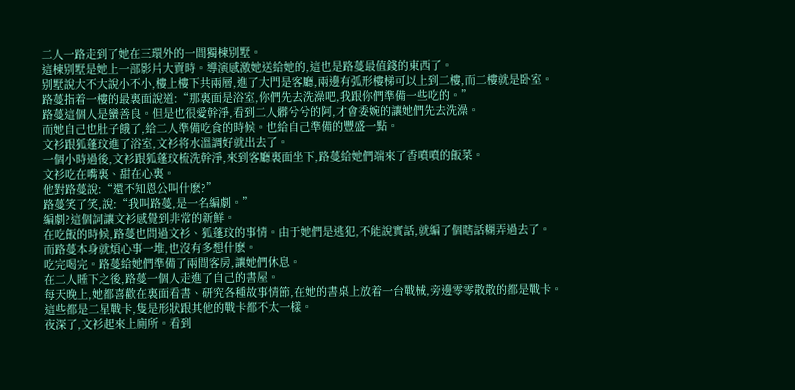二人一路走到了她在三環外的一間獨棟别墅。
這棟别墅是她上一部影片大賣時。導演感激她送給她的,這也是路蔓最值錢的東西了。
别墅說大不大說小不小,樓上樓下共兩層,進了大門是客廳,兩邊有弧形樓梯可以上到二樓,而二樓就是卧室。
路蔓指着一樓的最裏面說道:“那裏面是浴室,你們先去洗澡吧,我跟你們準備一些吃的。”
路蔓這個人是蠻善良。但是也很愛幹淨,看到二人髒兮兮的阿,才會委婉的讓她們先去洗澡。
而她自己也肚子餓了,給二人準備吃食的時候。也給自己準備的豐盛一點。
文衫跟狐蓬玟進了浴室,文衫将水溫調好就出去了。
一個小時過後,文衫跟狐蓬玟梳洗幹淨,來到客廳裏面坐下,路蔓給她們端來了香噴噴的飯菜。
文衫吃在嘴裏、甜在心裏。
他對路蔓說:“還不知恩公叫什麽?”
路蔓笑了笑,說:“我叫路蔓,是一名編劇。”
編劇?這個詞讓文衫感覺到非常的新鮮。
在吃飯的時候,路蔓也問過文衫、狐蓬玟的事情。由于她們是逃犯,不能說實話,就編了個瞎話糊弄過去了。
而路蔓本身就煩心事一堆,也沒有多想什麽。
吃完喝完。路蔓給她們準備了兩間客房,讓她們休息。
在二人睡下之後,路蔓一個人走進了自己的書屋。
每天晚上,她都喜歡在裏面看書、研究各種故事情節,在她的書桌上放着一台戰械,旁邊零零散散的都是戰卡。
這些都是二星戰卡,隻是形狀跟其他的戰卡都不太一樣。
夜深了,文衫起來上廁所。看到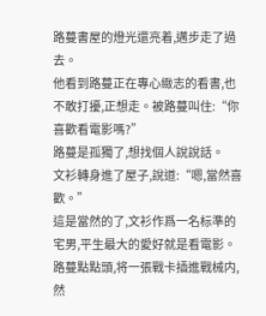路蔓書屋的燈光還亮着,邁步走了過去。
他看到路蔓正在專心緻志的看書,也不敢打擾,正想走。被路蔓叫住:“你喜歡看電影嗎?”
路蔓是孤獨了,想找個人說說話。
文衫轉身進了屋子,說道:“嗯,當然喜歡。”
這是當然的了,文衫作爲一名标準的宅男,平生最大的愛好就是看電影。
路蔓點點頭,将一張戰卡插進戰械内,然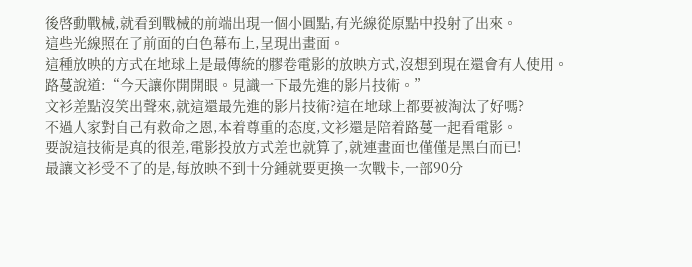後啓動戰械,就看到戰械的前端出現一個小圓點,有光線從原點中投射了出來。
這些光線照在了前面的白色幕布上,呈現出畫面。
這種放映的方式在地球上是最傳統的膠卷電影的放映方式,沒想到現在還會有人使用。
路蔓說道:“今天讓你開開眼。見識一下最先進的影片技術。”
文衫差點沒笑出聲來,就這還最先進的影片技術?這在地球上都要被淘汰了好嗎?
不過人家對自己有救命之恩,本着尊重的态度,文衫還是陪着路蔓一起看電影。
要說這技術是真的很差,電影投放方式差也就算了,就連畫面也僅僅是黑白而已!
最讓文衫受不了的是,每放映不到十分鍾就要更換一次戰卡,一部90分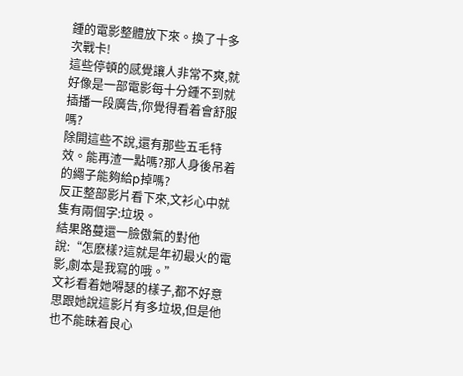鍾的電影整體放下來。換了十多次戰卡!
這些停頓的感覺讓人非常不爽,就好像是一部電影每十分鍾不到就插播一段廣告,你覺得看着會舒服嗎?
除開這些不說,還有那些五毛特效。能再渣一點嗎?那人身後吊着的繩子能夠給p掉嗎?
反正整部影片看下來,文衫心中就隻有兩個字:垃圾。
結果路蔓還一臉傲氣的對他說:“怎麽樣?這就是年初最火的電影,劇本是我寫的哦。”
文衫看着她嘚瑟的樣子,都不好意思跟她說這影片有多垃圾,但是他也不能昧着良心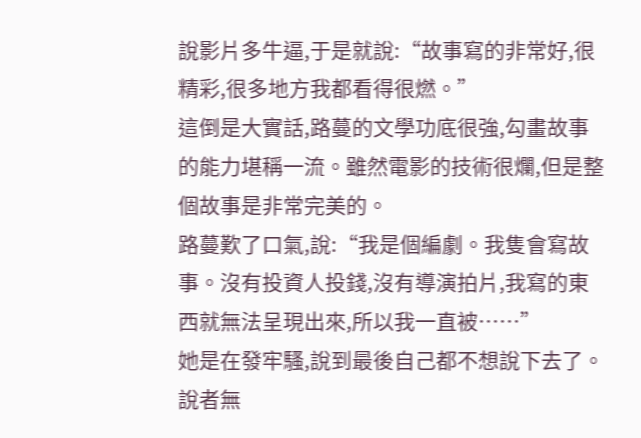說影片多牛逼,于是就說:“故事寫的非常好,很精彩,很多地方我都看得很燃。”
這倒是大實話,路蔓的文學功底很強,勾畫故事的能力堪稱一流。雖然電影的技術很爛,但是整個故事是非常完美的。
路蔓歎了口氣,說:“我是個編劇。我隻會寫故事。沒有投資人投錢,沒有導演拍片,我寫的東西就無法呈現出來,所以我一直被……”
她是在發牢騷,說到最後自己都不想說下去了。
說者無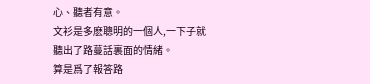心、聽者有意。
文衫是多麽聰明的一個人,一下子就聽出了路蔓話裏面的情緒。
算是爲了報答路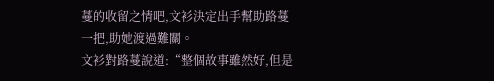蔓的收留之情吧,文衫決定出手幫助路蔓一把,助她渡過難關。
文衫對路蔓說道:“整個故事雖然好,但是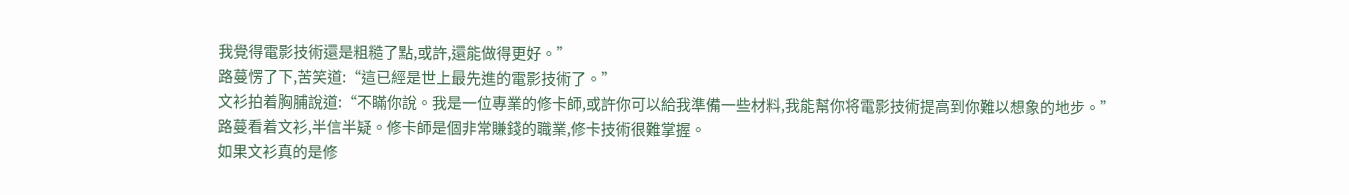我覺得電影技術還是粗糙了點,或許,還能做得更好。”
路蔓愣了下,苦笑道:“這已經是世上最先進的電影技術了。”
文衫拍着胸脯說道:“不瞞你說。我是一位專業的修卡師,或許你可以給我準備一些材料,我能幫你将電影技術提高到你難以想象的地步。”
路蔓看着文衫,半信半疑。修卡師是個非常賺錢的職業,修卡技術很難掌握。
如果文衫真的是修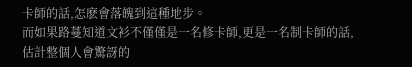卡師的話,怎麽會落魄到這種地步。
而如果路蔓知道文衫不僅僅是一名修卡師,更是一名制卡師的話,估計整個人會驚訝的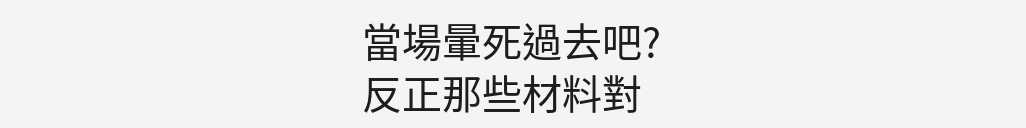當場暈死過去吧?
反正那些材料對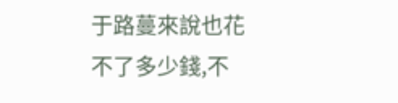于路蔓來說也花不了多少錢,不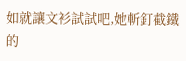如就讓文衫試試吧,她斬釘截鐵的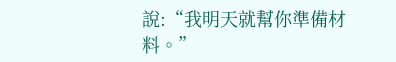說:“我明天就幫你準備材料。”